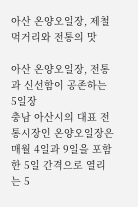아산 온양오일장, 제철 먹거리와 전통의 맛

아산 온양오일장, 전통과 신선함이 공존하는 5일장
충남 아산시의 대표 전통시장인 온양오일장은 매월 4일과 9일을 포함한 5일 간격으로 열리는 5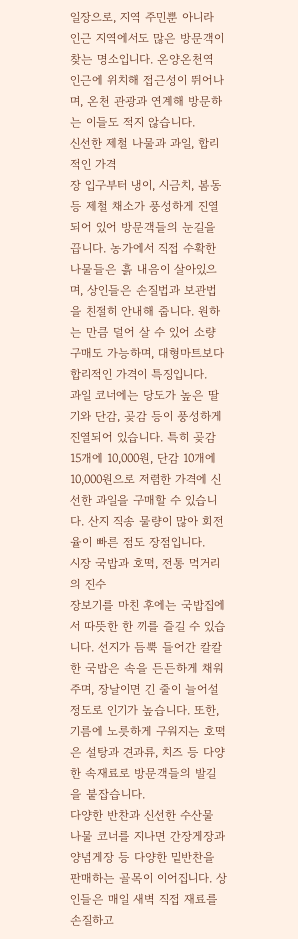일장으로, 지역 주민뿐 아니라 인근 지역에서도 많은 방문객이 찾는 명소입니다. 온양온천역 인근에 위치해 접근성이 뛰어나며, 온천 관광과 연계해 방문하는 이들도 적지 않습니다.
신선한 제철 나물과 과일, 합리적인 가격
장 입구부터 냉이, 시금치, 봄동 등 제철 채소가 풍성하게 진열되어 있어 방문객들의 눈길을 끕니다. 농가에서 직접 수확한 나물들은 흙 내음이 살아있으며, 상인들은 손질법과 보관법을 친절히 안내해 줍니다. 원하는 만큼 덜어 살 수 있어 소량 구매도 가능하며, 대형마트보다 합리적인 가격이 특징입니다.
과일 코너에는 당도가 높은 딸기와 단감, 곶감 등이 풍성하게 진열되어 있습니다. 특히 곶감 15개에 10,000원, 단감 10개에 10,000원으로 저렴한 가격에 신선한 과일을 구매할 수 있습니다. 산지 직송 물량이 많아 회전율이 빠른 점도 장점입니다.
시장 국밥과 호떡, 전통 먹거리의 진수
장보기를 마친 후에는 국밥집에서 따뜻한 한 끼를 즐길 수 있습니다. 선지가 듬뿍 들어간 칼칼한 국밥은 속을 든든하게 채워주며, 장날이면 긴 줄이 늘어설 정도로 인기가 높습니다. 또한, 기름에 노릇하게 구워지는 호떡은 설탕과 견과류, 치즈 등 다양한 속재료로 방문객들의 발길을 붙잡습니다.
다양한 반찬과 신선한 수산물
나물 코너를 지나면 간장게장과 양념게장 등 다양한 밑반찬을 판매하는 골목이 이어집니다. 상인들은 매일 새벽 직접 재료를 손질하고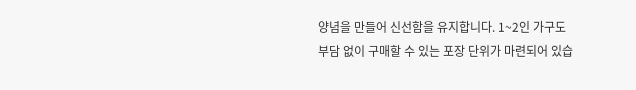양념을 만들어 신선함을 유지합니다. 1~2인 가구도 부담 없이 구매할 수 있는 포장 단위가 마련되어 있습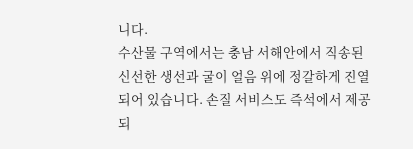니다.
수산물 구역에서는 충남 서해안에서 직송된 신선한 생선과 굴이 얼음 위에 정갈하게 진열되어 있습니다. 손질 서비스도 즉석에서 제공되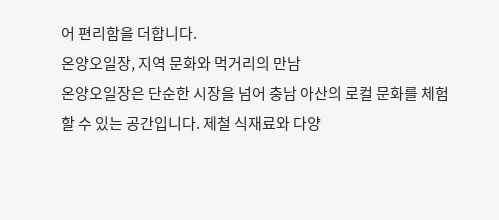어 편리함을 더합니다.
온양오일장, 지역 문화와 먹거리의 만남
온양오일장은 단순한 시장을 넘어 충남 아산의 로컬 문화를 체험할 수 있는 공간입니다. 제철 식재료와 다양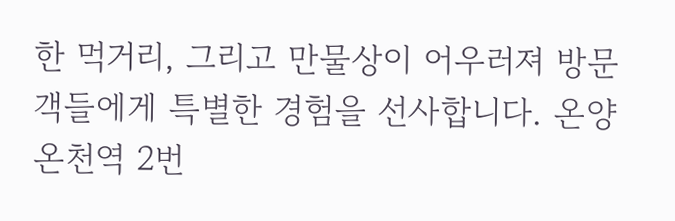한 먹거리, 그리고 만물상이 어우러져 방문객들에게 특별한 경험을 선사합니다. 온양온천역 2번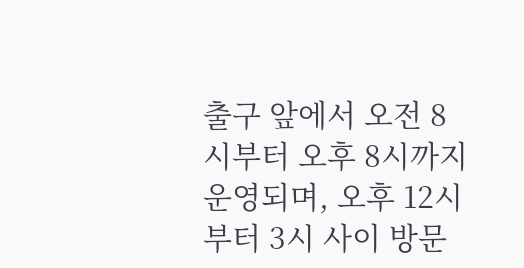출구 앞에서 오전 8시부터 오후 8시까지 운영되며, 오후 12시부터 3시 사이 방문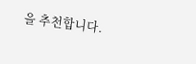을 추천합니다.